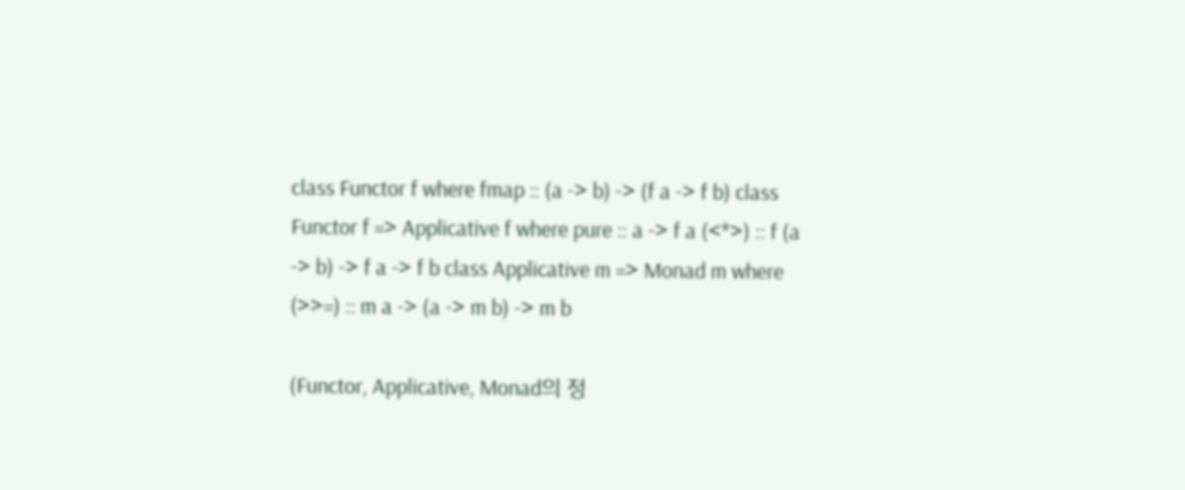class Functor f where fmap :: (a -> b) -> (f a -> f b) class Functor f => Applicative f where pure :: a -> f a (<*>) :: f (a -> b) -> f a -> f b class Applicative m => Monad m where (>>=) :: m a -> (a -> m b) -> m b

(Functor, Applicative, Monad의 정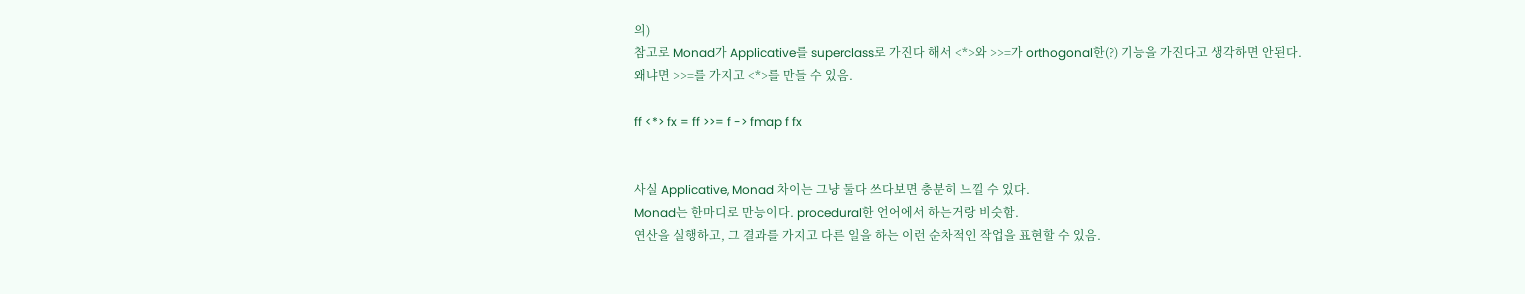의)
참고로 Monad가 Applicative를 superclass로 가진다 해서 <*>와 >>=가 orthogonal한(?) 기능을 가진다고 생각하면 안된다.
왜냐면 >>=를 가지고 <*>를 만들 수 있음.

ff <*> fx = ff >>= f -> fmap f fx


사실 Applicative, Monad 차이는 그냥 둘다 쓰다보면 충분히 느낄 수 있다.
Monad는 한마디로 만능이다. procedural한 언어에서 하는거랑 비슷함.
연산을 실행하고, 그 결과를 가지고 다른 일을 하는 이런 순차적인 작업을 표현할 수 있음.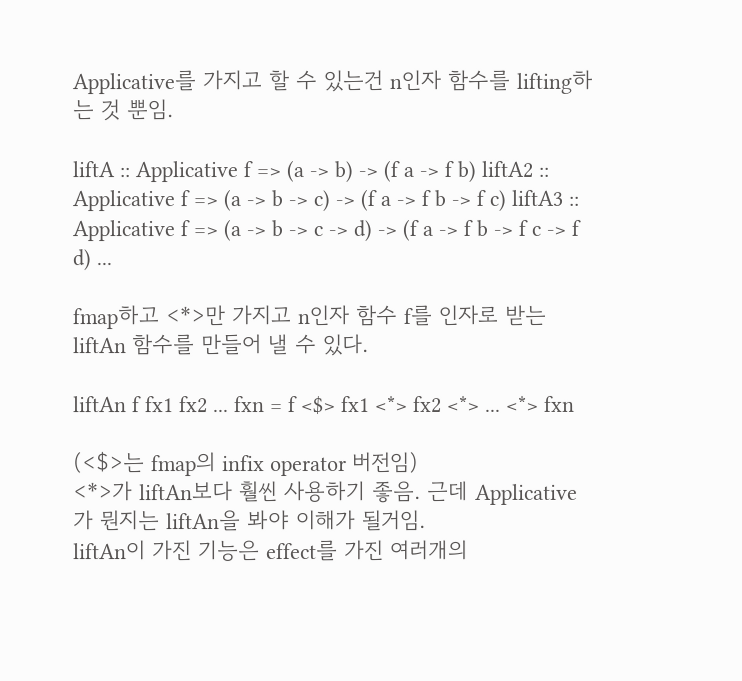Applicative를 가지고 할 수 있는건 n인자 함수를 lifting하는 것 뿐임.

liftA :: Applicative f => (a -> b) -> (f a -> f b) liftA2 :: Applicative f => (a -> b -> c) -> (f a -> f b -> f c) liftA3 :: Applicative f => (a -> b -> c -> d) -> (f a -> f b -> f c -> f d) ...

fmap하고 <*>만 가지고 n인자 함수 f를 인자로 받는 liftAn 함수를 만들어 낼 수 있다.

liftAn f fx1 fx2 ... fxn = f <$> fx1 <*> fx2 <*> ... <*> fxn

(<$>는 fmap의 infix operator 버전임)
<*>가 liftAn보다 훨씬 사용하기 좋음. 근데 Applicative가 뭔지는 liftAn을 봐야 이해가 될거임.
liftAn이 가진 기능은 effect를 가진 여러개의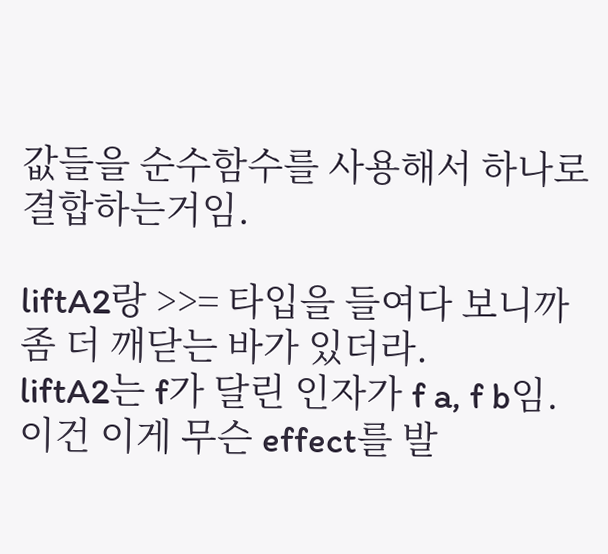값들을 순수함수를 사용해서 하나로 결합하는거임.

liftA2랑 >>= 타입을 들여다 보니까 좀 더 깨닫는 바가 있더라.
liftA2는 f가 달린 인자가 f a, f b임.
이건 이게 무슨 effect를 발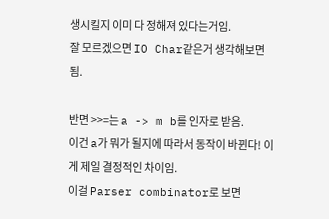생시킬지 이미 다 정해져 있다는거임.
잘 모르겠으면 IO Char같은거 생각해보면 됨.

반면 >>=는 a -> m b를 인자로 받음.
이건 a가 뭐가 될지에 따라서 동작이 바뀐다! 이게 제일 결정적인 차이임.
이걸 Parser combinator로 보면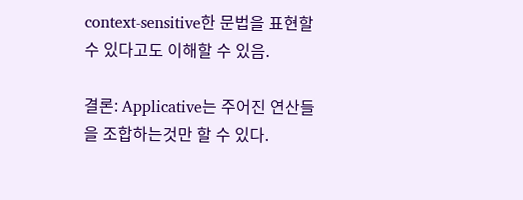context-sensitive한 문법을 표현할 수 있다고도 이해할 수 있음.

결론: Applicative는 주어진 연산들을 조합하는것만 할 수 있다.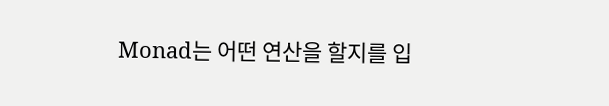Monad는 어떤 연산을 할지를 입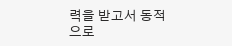력을 받고서 동적으로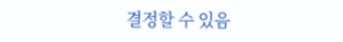결정할 수 있음